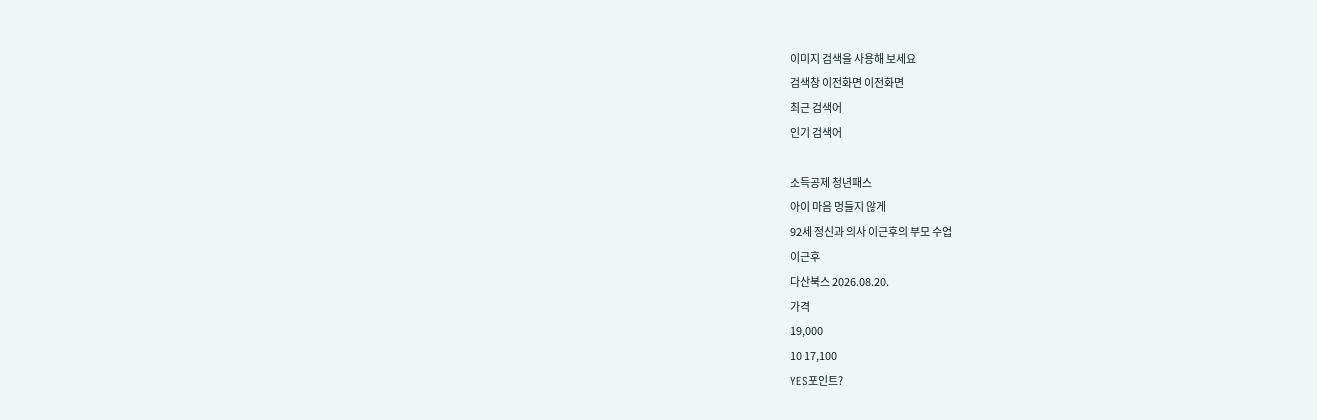이미지 검색을 사용해 보세요
검색창 이전화면 이전화면
최근 검색어
인기 검색어

소득공제 청년패스
아이 마음 멍들지 않게
92세 정신과 의사 이근후의 부모 수업
이근후
다산북스 2026.08.20.
가격
19,000
10 17,100
YES포인트?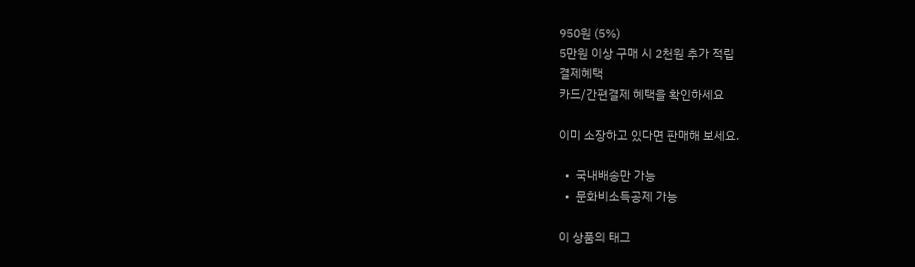950원 (5%)
5만원 이상 구매 시 2천원 추가 적립
결제혜택
카드/간편결제 혜택을 확인하세요

이미 소장하고 있다면 판매해 보세요.

  •  국내배송만 가능
  •  문화비소득공제 가능

이 상품의 태그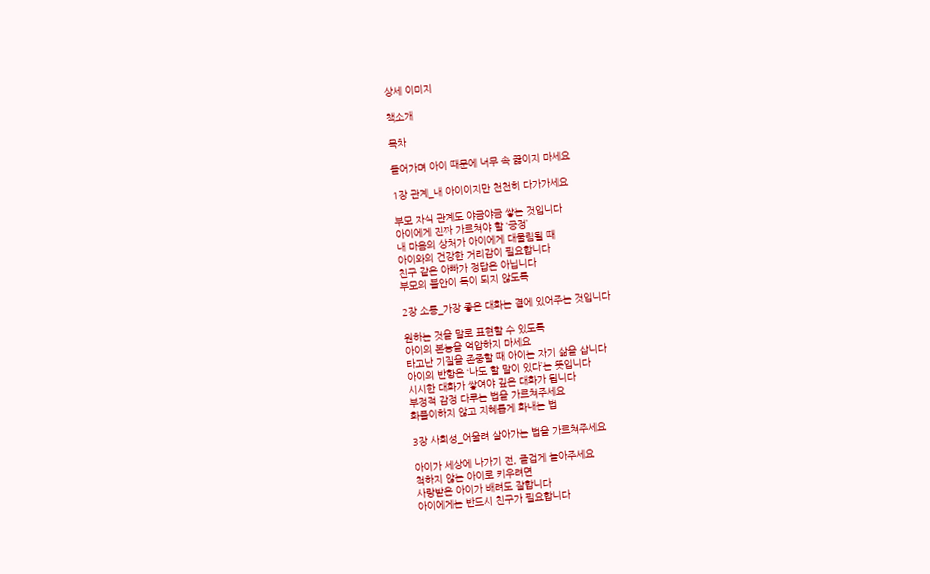상세 이미지

책소개

목차

들어가며 아이 때문에 너무 속 끓이지 마세요

1장 관계_내 아이이지만 천천히 다가가세요

부모 자식 관계도 야금야금 쌓는 것입니다
아이에게 진짜 가르쳐야 할 ‘긍정’
내 마음의 상처가 아이에게 대물림될 때
아이와의 건강한 거리감이 필요합니다
친구 같은 아빠가 정답은 아닙니다
부모의 불안이 독이 되지 않도록

2장 소통_가장 좋은 대화는 곁에 있어주는 것입니다

원하는 것을 말로 표현할 수 있도록
아이의 본능을 억압하지 마세요
타고난 기질을 존중할 때 아이는 자기 삶을 삽니다
아이의 반항은 ‘나도 할 말이 있다’는 뜻입니다
시시한 대화가 쌓여야 깊은 대화가 됩니다
부정적 감정 다루는 법을 가르쳐주세요
화풀이하지 않고 지혜롭게 화내는 법

3장 사회성_어울려 살아가는 법을 가르쳐주세요

아이가 세상에 나가기 전, 즐겁게 놀아주세요
척하지 않는 아이로 키우려면
사랑받은 아이가 배려도 잘합니다
아이에게는 반드시 친구가 필요합니다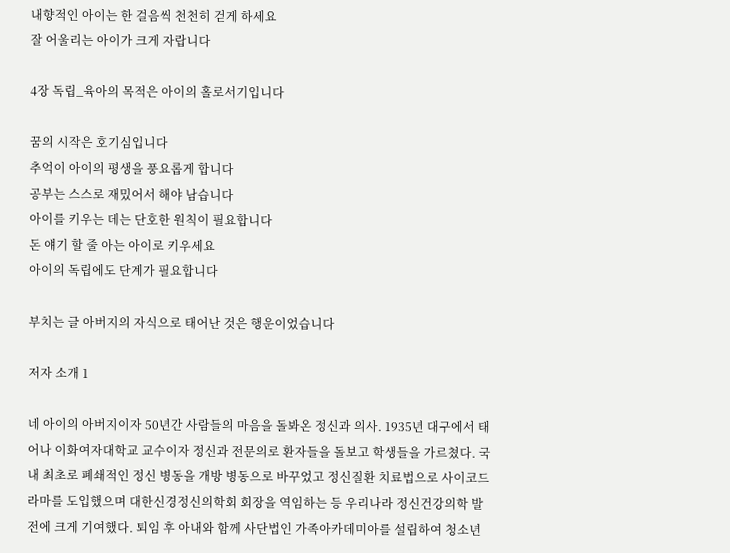내향적인 아이는 한 걸음씩 천천히 걷게 하세요
잘 어울리는 아이가 크게 자랍니다

4장 독립_육아의 목적은 아이의 홀로서기입니다

꿈의 시작은 호기심입니다
추억이 아이의 평생을 풍요롭게 합니다
공부는 스스로 재밌어서 해야 남습니다
아이를 키우는 데는 단호한 원칙이 필요합니다
돈 얘기 할 줄 아는 아이로 키우세요
아이의 독립에도 단계가 필요합니다

부치는 글 아버지의 자식으로 태어난 것은 행운이었습니다

저자 소개 1

네 아이의 아버지이자 50년간 사람들의 마음을 돌봐온 정신과 의사. 1935년 대구에서 태어나 이화여자대학교 교수이자 정신과 전문의로 환자들을 돌보고 학생들을 가르쳤다. 국내 최초로 폐쇄적인 정신 병동을 개방 병동으로 바꾸었고 정신질환 치료법으로 사이코드라마를 도입했으며 대한신경정신의학회 회장을 역임하는 등 우리나라 정신건강의학 발전에 크게 기여했다. 퇴임 후 아내와 함께 사단법인 가족아카데미아를 설립하여 청소년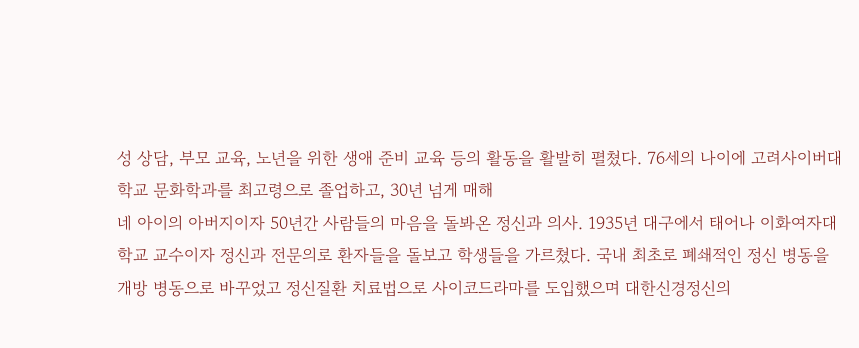성 상담, 부모 교육, 노년을 위한 생애 준비 교육 등의 활동을 활발히 펼쳤다. 76세의 나이에 고려사이버대학교 문화학과를 최고령으로 졸업하고, 30년 넘게 매해
네 아이의 아버지이자 50년간 사람들의 마음을 돌봐온 정신과 의사. 1935년 대구에서 태어나 이화여자대학교 교수이자 정신과 전문의로 환자들을 돌보고 학생들을 가르쳤다. 국내 최초로 폐쇄적인 정신 병동을 개방 병동으로 바꾸었고 정신질환 치료법으로 사이코드라마를 도입했으며 대한신경정신의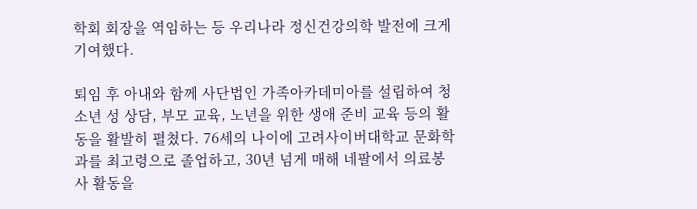학회 회장을 역임하는 등 우리나라 정신건강의학 발전에 크게 기여했다.

퇴임 후 아내와 함께 사단법인 가족아카데미아를 설립하여 청소년 성 상담, 부모 교육, 노년을 위한 생애 준비 교육 등의 활동을 활발히 펼쳤다. 76세의 나이에 고려사이버대학교 문화학과를 최고령으로 졸업하고, 30년 넘게 매해 네팔에서 의료봉사 활동을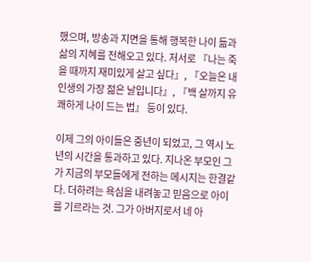했으며, 방송과 지면을 통해 행복한 나이 듦과 삶의 지혜를 전해오고 있다. 저서로 『나는 죽을 때까지 재미있게 살고 싶다』, 『오늘은 내 인생의 가장 젊은 날입니다』, 『백 살까지 유쾌하게 나이 드는 법』 등이 있다.

이제 그의 아이들은 중년이 되었고, 그 역시 노년의 시간을 통과하고 있다. 지나온 부모인 그가 지금의 부모들에게 전하는 메시지는 한결같다. 더하려는 욕심을 내려놓고 믿음으로 아이를 기르라는 것. 그가 아버지로서 네 아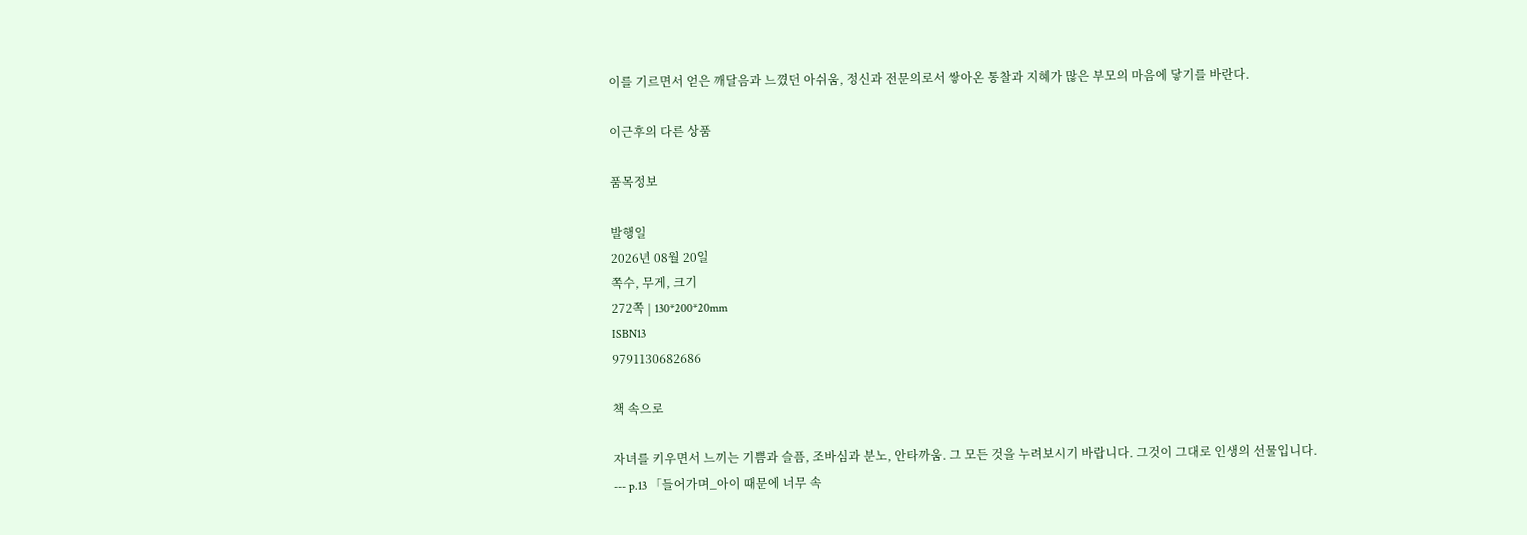이를 기르면서 얻은 깨달음과 느꼈던 아쉬움, 정신과 전문의로서 쌓아온 통찰과 지혜가 많은 부모의 마음에 닿기를 바란다.

이근후의 다른 상품

품목정보

발행일
2026년 08월 20일
쪽수, 무게, 크기
272쪽 | 130*200*20mm
ISBN13
9791130682686

책 속으로

자녀를 키우면서 느끼는 기쁨과 슬픔, 조바심과 분노, 안타까움. 그 모든 것을 누려보시기 바랍니다. 그것이 그대로 인생의 선물입니다.
--- p.13 「들어가며_아이 때문에 너무 속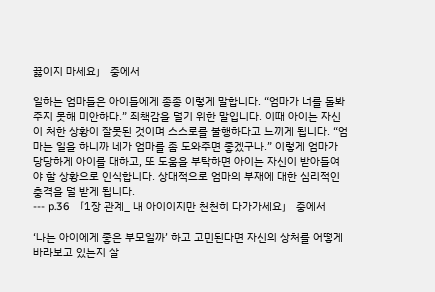끓이지 마세요」 중에서

일하는 엄마들은 아이들에게 종종 이렇게 말합니다. “엄마가 너를 돌봐주지 못해 미안하다.” 죄책감을 덜기 위한 말입니다. 이때 아이는 자신이 처한 상황이 잘못된 것이며 스스로를 불행하다고 느끼게 됩니다. “엄마는 일을 하니까 네가 엄마를 좀 도와주면 좋겠구나.” 이렇게 엄마가 당당하게 아이를 대하고, 또 도움을 부탁하면 아이는 자신이 받아들여야 할 상황으로 인식합니다. 상대적으로 엄마의 부재에 대한 심리적인 충격을 덜 받게 됩니다.
--- p.36 「1장 관계_ 내 아이이지만 천천히 다가가세요」 중에서

‘나는 아이에게 좋은 부모일까’ 하고 고민된다면 자신의 상처를 어떻게 바라보고 있는지 살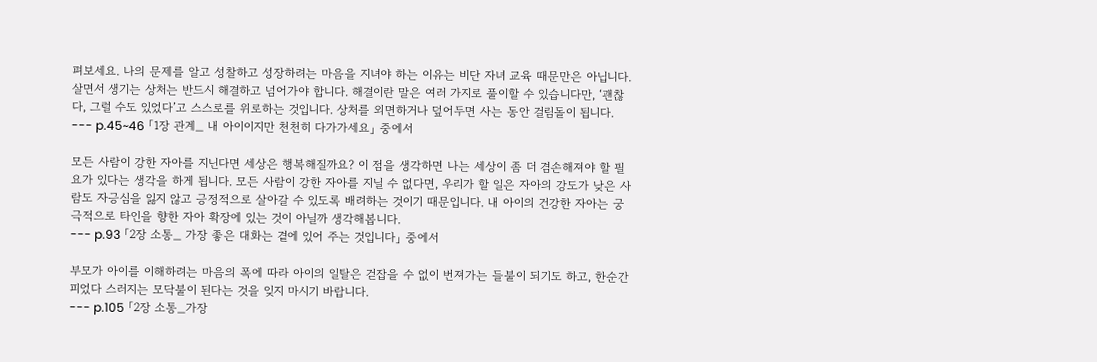펴보세요. 나의 문제를 알고 성찰하고 성장하려는 마음을 지녀야 하는 이유는 비단 자녀 교육 때문만은 아닙니다. 살면서 생기는 상처는 반드시 해결하고 넘어가야 합니다. 해결이란 말은 여러 가지로 풀이할 수 있습니다만, ‘괜찮다, 그럴 수도 있었다’고 스스로를 위로하는 것입니다. 상처를 외면하거나 덮어두면 사는 동안 걸림돌이 됩니다.
--- p.45~46 「1장 관계_ 내 아이이지만 천천히 다가가세요」 중에서

모든 사람이 강한 자아를 지닌다면 세상은 행복해질까요? 이 점을 생각하면 나는 세상이 좀 더 겸손해져야 할 필요가 있다는 생각을 하게 됩니다. 모든 사람이 강한 자아를 지닐 수 없다면, 우리가 할 일은 자아의 강도가 낮은 사람도 자긍심을 잃지 않고 긍정적으로 살아갈 수 있도록 배려하는 것이기 때문입니다. 내 아이의 건강한 자아는 궁극적으로 타인을 향한 자아 확장에 있는 것이 아닐까 생각해봅니다.
--- p.93 「2장 소통_ 가장 좋은 대화는 곁에 있어 주는 것입니다」 중에서

부모가 아이를 이해하려는 마음의 폭에 따라 아이의 일탈은 걷잡을 수 없이 번져가는 들불이 되기도 하고, 한순간 피었다 스러지는 모닥불이 된다는 것을 잊지 마시기 바랍니다.
--- p.105 「2장 소통_가장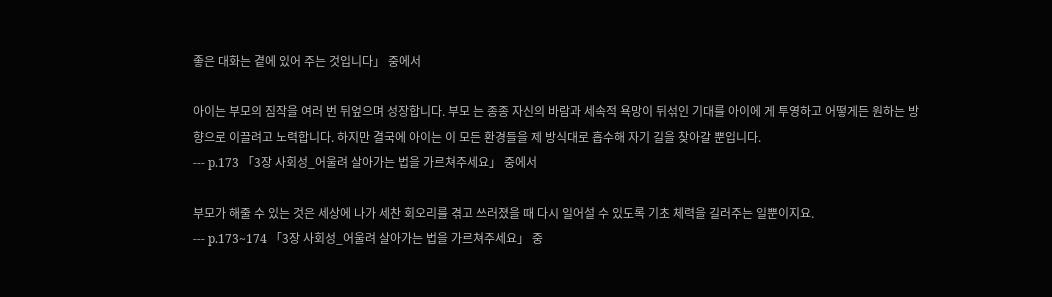좋은 대화는 곁에 있어 주는 것입니다」 중에서

아이는 부모의 짐작을 여러 번 뒤엎으며 성장합니다. 부모 는 종종 자신의 바람과 세속적 욕망이 뒤섞인 기대를 아이에 게 투영하고 어떻게든 원하는 방향으로 이끌려고 노력합니다. 하지만 결국에 아이는 이 모든 환경들을 제 방식대로 흡수해 자기 길을 찾아갈 뿐입니다.
--- p.173 「3장 사회성_어울려 살아가는 법을 가르쳐주세요」 중에서

부모가 해줄 수 있는 것은 세상에 나가 세찬 회오리를 겪고 쓰러졌을 때 다시 일어설 수 있도록 기초 체력을 길러주는 일뿐이지요.
--- p.173~174 「3장 사회성_어울려 살아가는 법을 가르쳐주세요」 중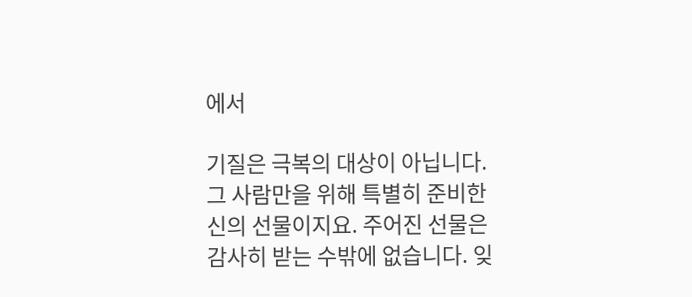에서

기질은 극복의 대상이 아닙니다. 그 사람만을 위해 특별히 준비한 신의 선물이지요. 주어진 선물은 감사히 받는 수밖에 없습니다. 잊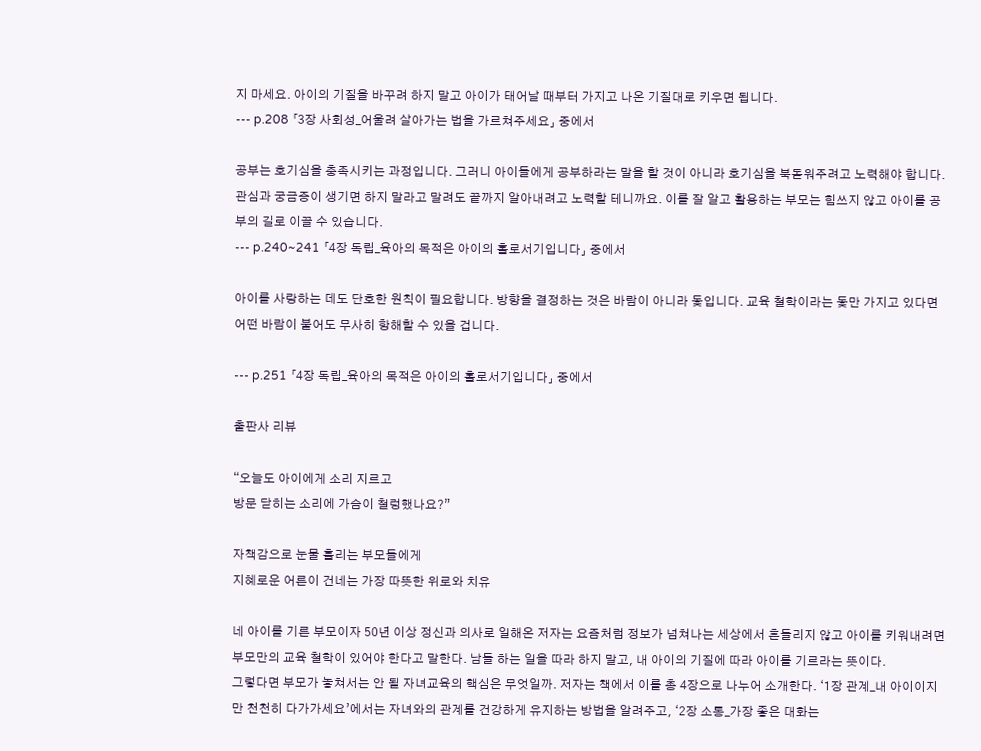지 마세요. 아이의 기질을 바꾸려 하지 말고 아이가 태어날 때부터 가지고 나온 기질대로 키우면 됩니다.
--- p.208 「3장 사회성_어울려 살아가는 법을 가르쳐주세요」 중에서

공부는 호기심을 충족시키는 과정입니다. 그러니 아이들에게 공부하라는 말을 할 것이 아니라 호기심을 북돋워주려고 노력해야 합니다. 관심과 궁금증이 생기면 하지 말라고 말려도 끝까지 알아내려고 노력할 테니까요. 이를 잘 알고 활용하는 부모는 힘쓰지 않고 아이를 공부의 길로 이끌 수 있습니다.
--- p.240~241 「4장 독립_육아의 목적은 아이의 홀로서기입니다」 중에서

아이를 사랑하는 데도 단호한 원칙이 필요합니다. 방향을 결정하는 것은 바람이 아니라 돛입니다. 교육 철학이라는 돛만 가지고 있다면 어떤 바람이 불어도 무사히 항해할 수 있을 겁니다.

--- p.251 「4장 독립_육아의 목적은 아이의 홀로서기입니다」 중에서

출판사 리뷰

“오늘도 아이에게 소리 지르고
방문 닫히는 소리에 가슴이 철렁했나요?”

자책감으로 눈물 흘리는 부모들에게
지혜로운 어른이 건네는 가장 따뜻한 위로와 치유

네 아이를 기른 부모이자 50년 이상 정신과 의사로 일해온 저자는 요즘처럼 정보가 넘쳐나는 세상에서 흔들리지 않고 아이를 키워내려면 부모만의 교육 철학이 있어야 한다고 말한다. 남들 하는 일을 따라 하지 말고, 내 아이의 기질에 따라 아이를 기르라는 뜻이다.
그렇다면 부모가 놓쳐서는 안 될 자녀교육의 핵심은 무엇일까. 저자는 책에서 이를 총 4장으로 나누어 소개한다. ‘1장 관계_내 아이이지만 천천히 다가가세요’에서는 자녀와의 관계를 건강하게 유지하는 방법을 알려주고, ‘2장 소통_가장 좋은 대화는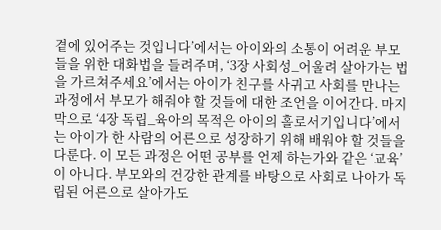곁에 있어주는 것입니다’에서는 아이와의 소통이 어려운 부모들을 위한 대화법을 들려주며, ‘3장 사회성_어울려 살아가는 법을 가르쳐주세요’에서는 아이가 친구를 사귀고 사회를 만나는 과정에서 부모가 해줘야 할 것들에 대한 조언을 이어간다. 마지막으로 ‘4장 독립_육아의 목적은 아이의 홀로서기입니다’에서는 아이가 한 사람의 어른으로 성장하기 위해 배워야 할 것들을 다룬다. 이 모든 과정은 어떤 공부를 언제 하는가와 같은 ‘교육’이 아니다. 부모와의 건강한 관계를 바탕으로 사회로 나아가 독립된 어른으로 살아가도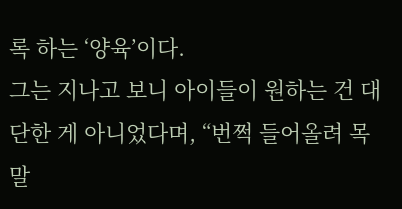록 하는 ‘양육’이다.
그는 지나고 보니 아이들이 원하는 건 대단한 게 아니었다며, “번쩍 들어올려 목말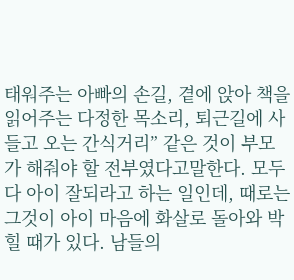태워주는 아빠의 손길, 곁에 앉아 책을 읽어주는 다정한 목소리, 퇴근길에 사 들고 오는 간식거리” 같은 것이 부모가 해줘야 할 전부였다고말한다. 모두 다 아이 잘되라고 하는 일인데, 때로는 그것이 아이 마음에 화살로 돌아와 박힐 때가 있다. 남들의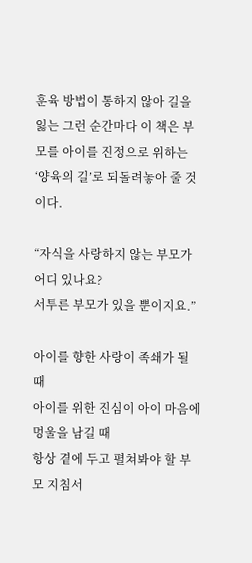훈육 방법이 통하지 않아 길을 잃는 그런 순간마다 이 책은 부모를 아이를 진정으로 위하는 ‘양육의 길’로 되돌려놓아 줄 것이다.

“자식을 사랑하지 않는 부모가 어디 있나요?
서투른 부모가 있을 뿐이지요.”

아이를 향한 사랑이 족쇄가 될 때
아이를 위한 진심이 아이 마음에 멍울을 남길 때
항상 곁에 두고 펼쳐봐야 할 부모 지침서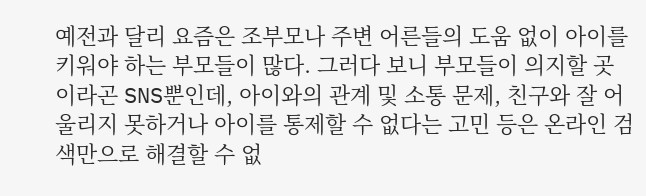예전과 달리 요즘은 조부모나 주변 어른들의 도움 없이 아이를 키워야 하는 부모들이 많다. 그러다 보니 부모들이 의지할 곳이라곤 SNS뿐인데, 아이와의 관계 및 소통 문제, 친구와 잘 어울리지 못하거나 아이를 통제할 수 없다는 고민 등은 온라인 검색만으로 해결할 수 없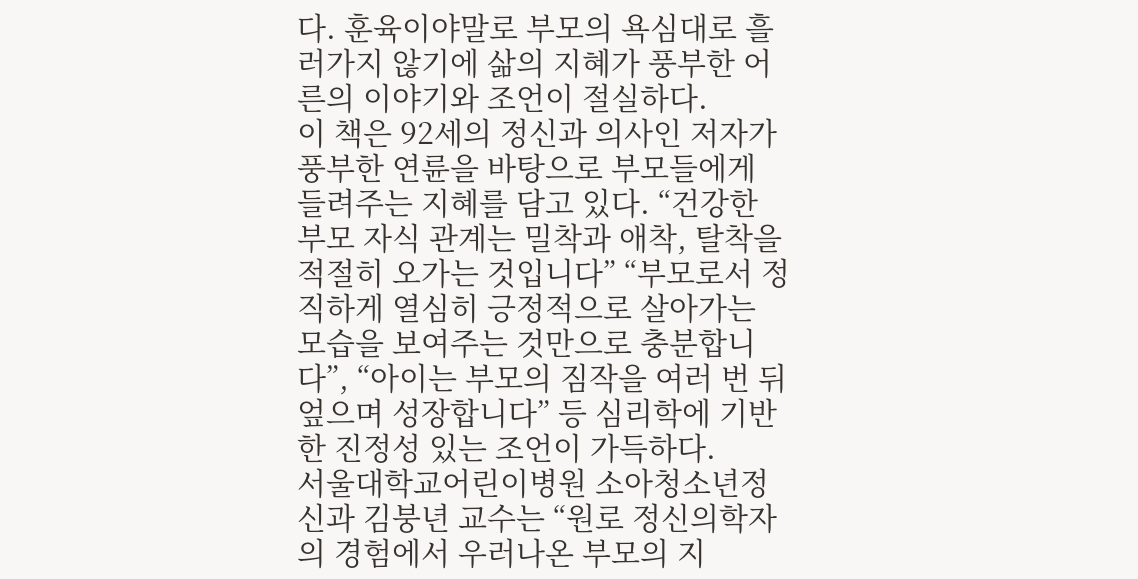다. 훈육이야말로 부모의 욕심대로 흘러가지 않기에 삶의 지혜가 풍부한 어른의 이야기와 조언이 절실하다.
이 책은 92세의 정신과 의사인 저자가 풍부한 연륜을 바탕으로 부모들에게 들려주는 지혜를 담고 있다. “건강한 부모 자식 관계는 밀착과 애착, 탈착을 적절히 오가는 것입니다” “부모로서 정직하게 열심히 긍정적으로 살아가는 모습을 보여주는 것만으로 충분합니다”, “아이는 부모의 짐작을 여러 번 뒤엎으며 성장합니다” 등 심리학에 기반한 진정성 있는 조언이 가득하다.
서울대학교어린이병원 소아청소년정신과 김붕년 교수는 “원로 정신의학자의 경험에서 우러나온 부모의 지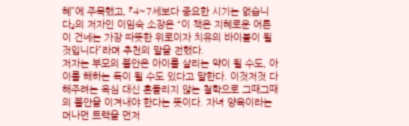혜”에 주목했고, 『4~7세보다 중요한 시기는 없습니다』의 저자인 이임숙 소장은 “이 책은 지혜로운 어른이 건네는 가장 따뜻한 위로이자 치유의 바이블이 될 것입니다”라며 추천의 말을 전했다.
저자는 부모의 불안은 아이를 살리는 약이 될 수도, 아이를 해하는 독이 될 수도 있다고 말한다. 이것저것 다 해주려는 욕심 대신 흔들리지 않는 철학으로 그때그때의 불안을 이겨내야 한다는 뜻이다. 자녀 양육이라는 머나먼 트랙을 먼저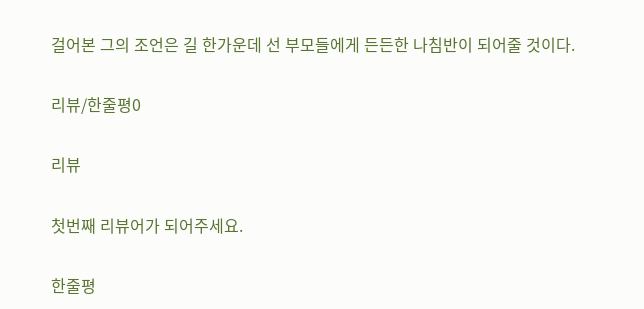걸어본 그의 조언은 길 한가운데 선 부모들에게 든든한 나침반이 되어줄 것이다.

리뷰/한줄평0

리뷰

첫번째 리뷰어가 되어주세요.

한줄평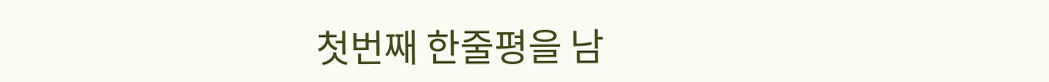첫번째 한줄평을 남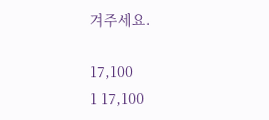겨주세요.

17,100
1 17,100